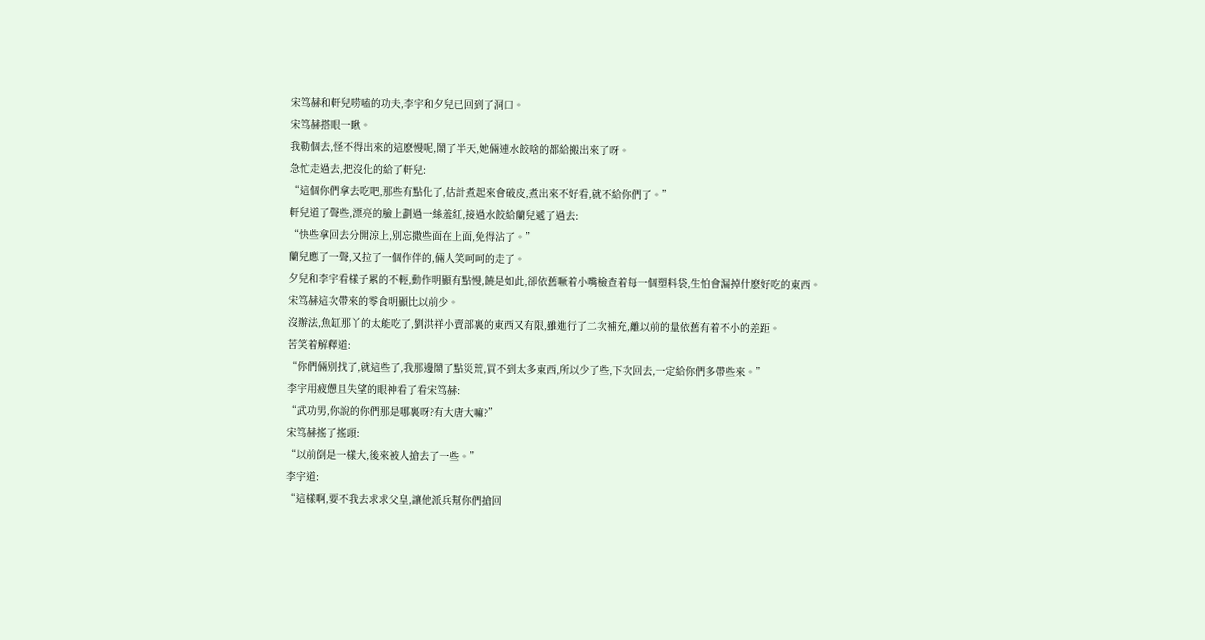宋笃赫和軒兒唠嗑的功夫,李宇和夕兒已回到了洞口。
宋笃赫搭眼一瞅。
我勒個去,怪不得出來的這麽慢呢,鬧了半天,她倆連水餃啥的都給搬出來了呀。
急忙走過去,把沒化的給了軒兒:
“這個你們拿去吃吧,那些有點化了,估計煮起來會破皮,煮出來不好看,就不給你們了。”
軒兒道了聲些,漂亮的臉上劃過一絲羞紅,接過水餃給蘭兒遞了過去:
“快些拿回去分開涼上,别忘撒些面在上面,免得沾了。”
蘭兒應了一聲,又拉了一個作伴的,倆人笑呵呵的走了。
夕兒和李宇看樣子累的不輕,動作明顯有點慢,饒是如此,卻依舊噘着小嘴檢查着每一個塑料袋,生怕會漏掉什麽好吃的東西。
宋笃赫這次帶來的零食明顯比以前少。
沒辦法,魚缸那丫的太能吃了,劉洪祥小賣部裏的東西又有限,雖進行了二次補充,離以前的量依舊有着不小的差距。
苦笑着解釋道:
“你們倆别找了,就這些了,我那邊鬧了點災荒,買不到太多東西,所以少了些,下次回去,一定給你們多帶些來。”
李宇用疲憊且失望的眼神看了看宋笃赫:
“武功男,你說的你們那是哪裏呀?有大唐大嘛?”
宋笃赫搖了搖頭:
“以前倒是一樣大,後來被人搶去了一些。”
李宇道:
“這樣啊,要不我去求求父皇,讓他派兵幫你們搶回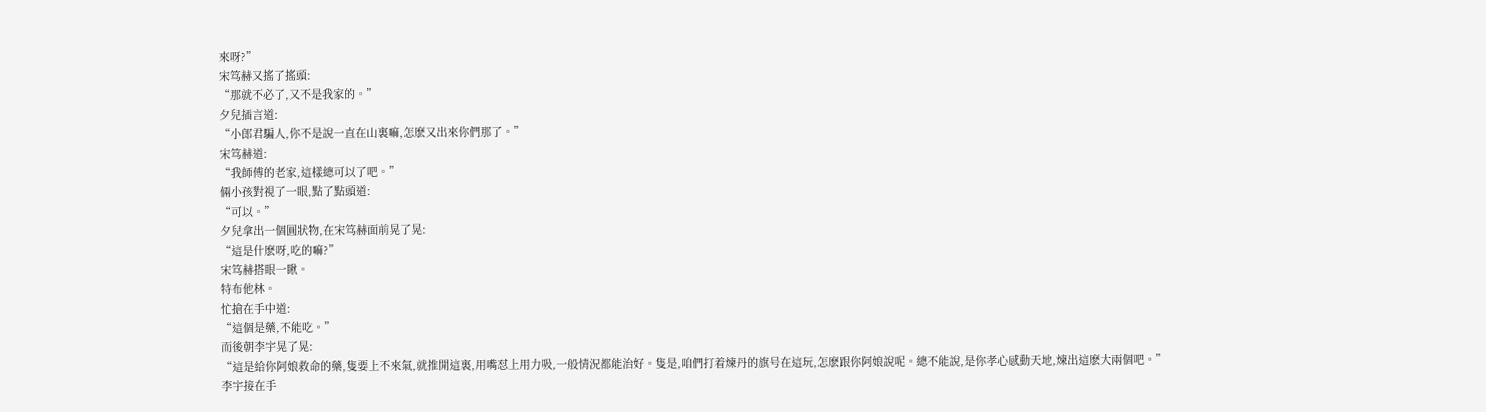來呀?”
宋笃赫又搖了搖頭:
“那就不必了,又不是我家的。”
夕兒插言道:
“小郎君騙人,你不是說一直在山裏嘛,怎麽又出來你們那了。”
宋笃赫道:
“我師傅的老家,這樣總可以了吧。”
倆小孩對視了一眼,點了點頭道:
“可以。”
夕兒拿出一個圓狀物,在宋笃赫面前晃了晃:
“這是什麽呀,吃的嘛?”
宋笃赫搭眼一瞅。
特布他林。
忙搶在手中道:
“這個是藥,不能吃。”
而後朝李宇晃了晃:
“這是給你阿娘救命的藥,隻要上不來氣,就推開這裏,用嘴怼上用力吸,一般情況都能治好。隻是,咱們打着煉丹的旗号在這玩,怎麽跟你阿娘說呢。總不能說,是你孝心感動天地,煉出這麽大兩個吧。”
李宇接在手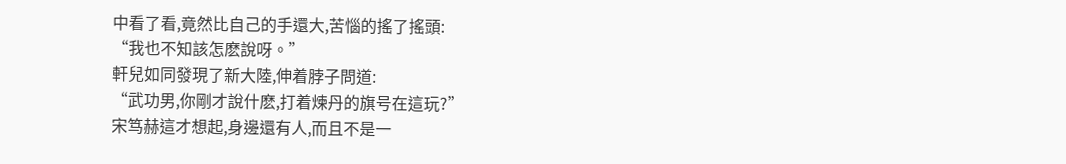中看了看,竟然比自己的手還大,苦惱的搖了搖頭:
“我也不知該怎麽說呀。”
軒兒如同發現了新大陸,伸着脖子問道:
“武功男,你剛才說什麽,打着煉丹的旗号在這玩?”
宋笃赫這才想起,身邊還有人,而且不是一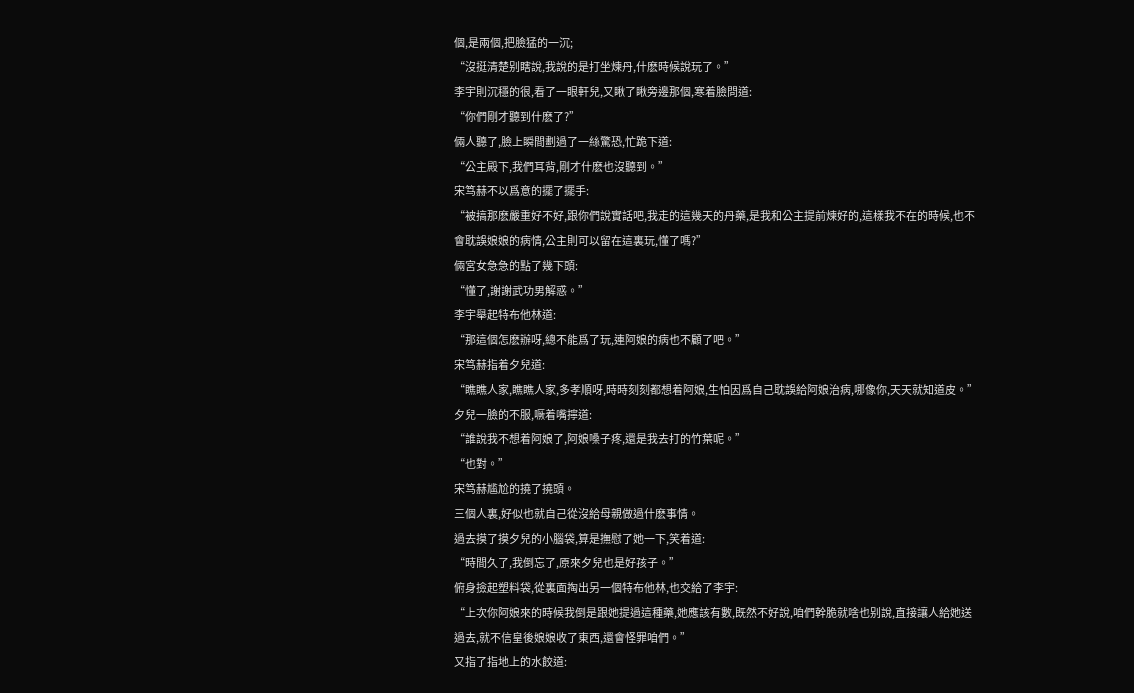個,是兩個,把臉猛的一沉;
“沒挺清楚别瞎說,我說的是打坐煉丹,什麽時候說玩了。”
李宇則沉穩的很,看了一眼軒兒,又瞅了瞅旁邊那個,寒着臉問道:
“你們剛才聽到什麽了?”
倆人聽了,臉上瞬間劃過了一絲驚恐,忙跪下道:
“公主殿下,我們耳背,剛才什麽也沒聽到。”
宋笃赫不以爲意的擺了擺手:
“被搞那麽嚴重好不好,跟你們說實話吧,我走的這幾天的丹藥,是我和公主提前煉好的,這樣我不在的時候,也不會耽誤娘娘的病情,公主則可以留在這裏玩,懂了嗎?”
倆宮女急急的點了幾下頭:
“懂了,謝謝武功男解惑。”
李宇舉起特布他林道:
“那這個怎麽辦呀,總不能爲了玩,連阿娘的病也不顧了吧。”
宋笃赫指着夕兒道:
“瞧瞧人家,瞧瞧人家,多孝順呀,時時刻刻都想着阿娘,生怕因爲自己耽誤給阿娘治病,哪像你,天天就知道皮。”
夕兒一臉的不服,噘着嘴擰道:
“誰說我不想着阿娘了,阿娘嗓子疼,還是我去打的竹葉呢。”
“也對。”
宋笃赫尴尬的撓了撓頭。
三個人裏,好似也就自己從沒給母親做過什麽事情。
過去摸了摸夕兒的小腦袋,算是撫慰了她一下,笑着道:
“時間久了,我倒忘了,原來夕兒也是好孩子。”
俯身撿起塑料袋,從裏面掏出另一個特布他林,也交給了李宇:
“上次你阿娘來的時候我倒是跟她提過這種藥,她應該有數,既然不好說,咱們幹脆就啥也别說,直接讓人給她送過去,就不信皇後娘娘收了東西,還會怪罪咱們。”
又指了指地上的水餃道: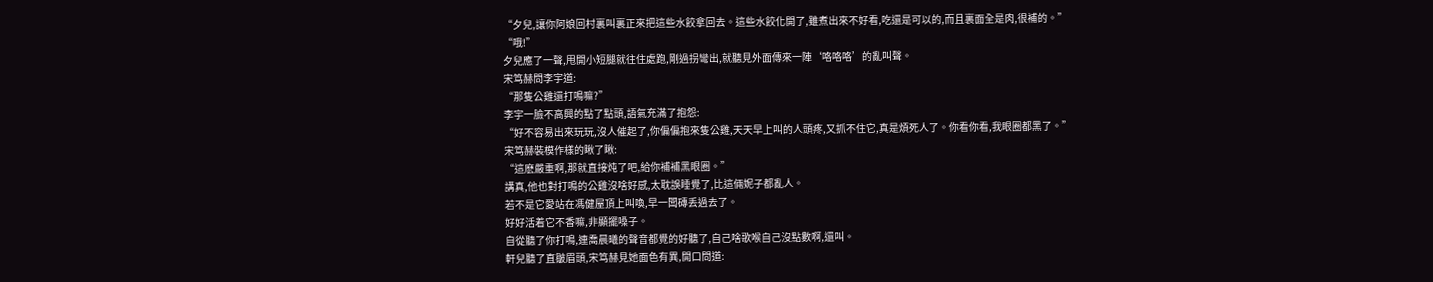“夕兒,讓你阿娘回村裏叫裏正來把這些水餃拿回去。這些水餃化開了,雖煮出來不好看,吃還是可以的,而且裏面全是肉,很補的。”
“哦!”
夕兒應了一聲,甩開小短腿就往住處跑,剛過拐彎出,就聽見外面傳來一陣‘咯咯咯’的亂叫聲。
宋笃赫問李宇道:
“那隻公雞還打鳴嘛?”
李宇一臉不高興的點了點頭,語氣充滿了抱怨:
“好不容易出來玩玩,沒人催起了,你偏偏抱來隻公雞,天天早上叫的人頭疼,又抓不住它,真是煩死人了。你看你看,我眼圈都黑了。”
宋笃赫裝模作樣的瞅了瞅:
“這麽嚴重啊,那就直接炖了吧,給你補補黑眼圈。”
講真,他也對打鳴的公雞沒啥好感,太耽誤睡覺了,比這倆妮子都亂人。
若不是它愛站在馮健屋頂上叫喚,早一闆磚丢過去了。
好好活着它不香嘛,非顯擺嗓子。
自從聽了你打鳴,連喬晨曦的聲音都覺的好聽了,自己啥歌喉自己沒點數啊,還叫。
軒兒聽了直皺眉頭,宋笃赫見她面色有異,開口問道: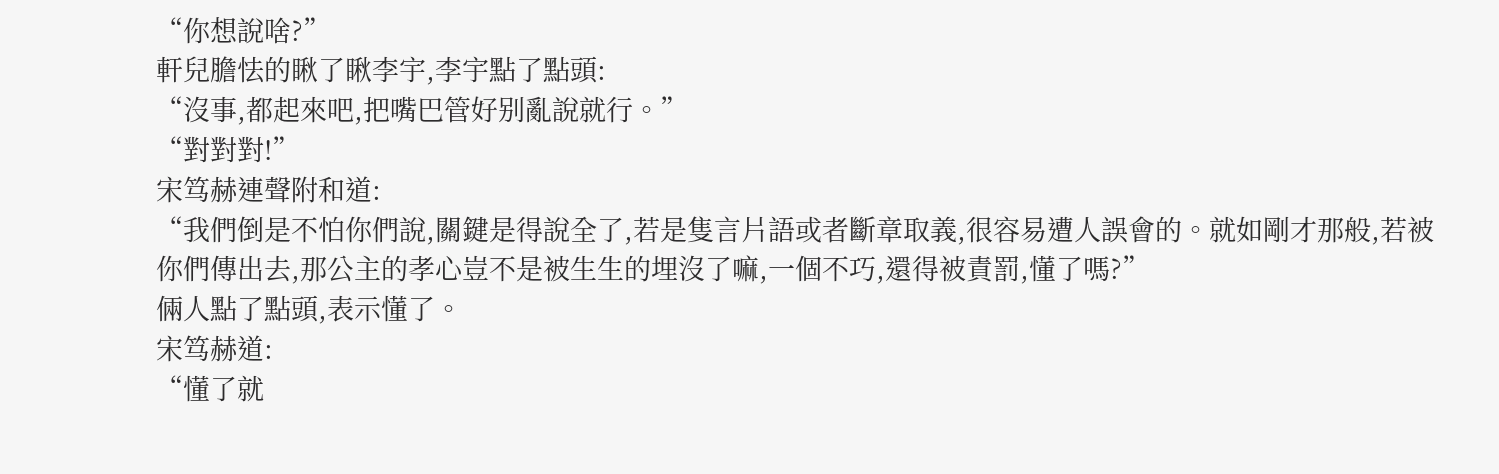“你想說啥?”
軒兒膽怯的瞅了瞅李宇,李宇點了點頭:
“沒事,都起來吧,把嘴巴管好别亂說就行。”
“對對對!”
宋笃赫連聲附和道:
“我們倒是不怕你們說,關鍵是得說全了,若是隻言片語或者斷章取義,很容易遭人誤會的。就如剛才那般,若被你們傳出去,那公主的孝心豈不是被生生的埋沒了嘛,一個不巧,還得被責罰,懂了嗎?”
倆人點了點頭,表示懂了。
宋笃赫道:
“懂了就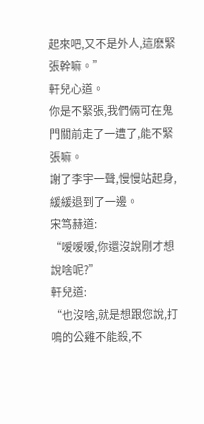起來吧,又不是外人,這麽緊張幹嘛。”
軒兒心道。
你是不緊張,我們倆可在鬼門關前走了一遭了,能不緊張嘛。
謝了李宇一聲,慢慢站起身,緩緩退到了一邊。
宋笃赫道:
“嗳嗳嗳,你還沒說剛才想說啥呢?”
軒兒道:
“也沒啥,就是想跟您說,打鳴的公雞不能殺,不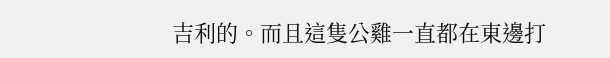吉利的。而且這隻公雞一直都在東邊打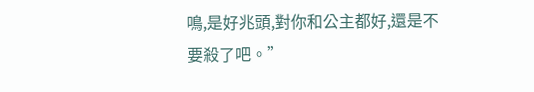鳴,是好兆頭,對你和公主都好,還是不要殺了吧。”